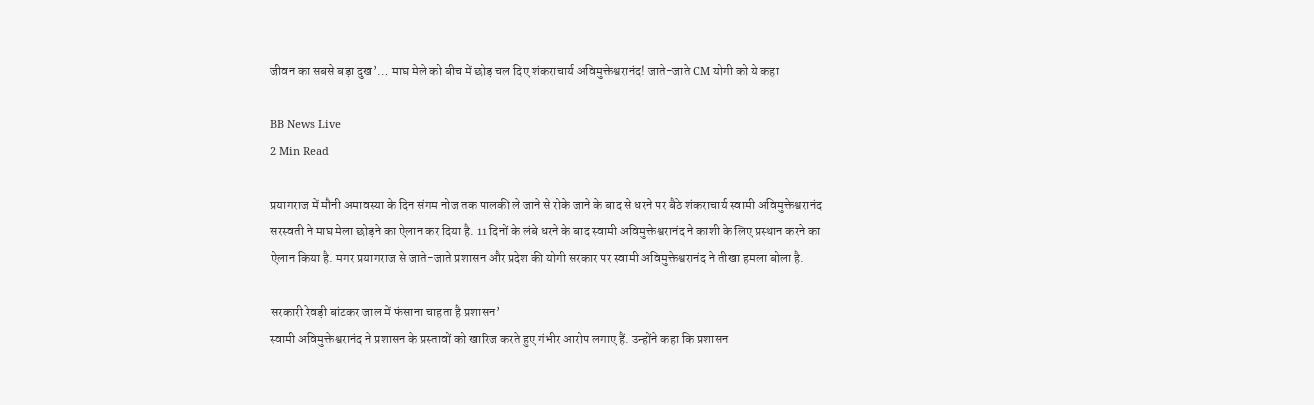जीवन का सबसे बड़ा दुख’… माघ मेले को बीच में छोड़ चल दिए शंकराचार्य अविमुक्तेश्वरानंद! जाते-जाते CM योगी को ये कहा

BB News Live
2 Min Read

प्रयागराज में मौनी अमावस्या के दिन संगम नोज तक पालकी ले जाने से रोके जाने के बाद से धरने पर बैठे शंकराचार्य स्वामी अविमुक्तेश्वरानंद सरस्वती ने माघ मेला छोड़ने का ऐलान कर दिया है. 11 दिनों के लंबे धरने के बाद स्वामी अविमुक्तेश्वरानंद ने काशी के लिए प्रस्थान करने का ऐलान किया है. मगर प्रयागराज से जाते-जाते प्रशासन और प्रदेश की योगी सरकार पर स्वामी अविमुक्तेश्वरानंद ने तीखा हमला बोला है.

सरकारी रेवड़ी बांटकर जाल में फंसाना चाहता है प्रशासन’
स्वामी अविमुक्तेश्वरानंद ने प्रशासन के प्रस्तावों को खारिज करते हुए गंभीर आरोप लगाए हैं. उन्होंने कहा कि प्रशासन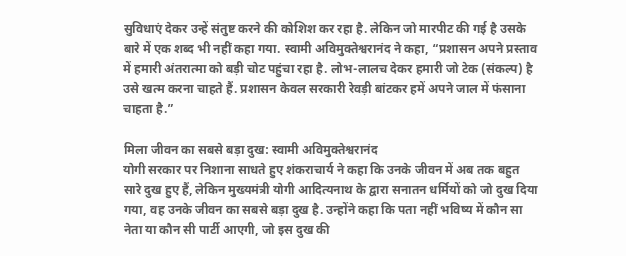सुविधाएं देकर उन्हें संतुष्ट करने की कोशिश कर रहा है. लेकिन जो मारपीट की गई है उसके बारे में एक शब्द भी नहीं कहा गया. स्वामी अविमुक्तेश्वरानंद ने कहा, “प्रशासन अपने प्रस्ताव में हमारी अंतरात्मा को बड़ी चोट पहुंचा रहा है. लोभ-लालच देकर हमारी जो टेक (संकल्प) है उसे खत्म करना चाहते हैं. प्रशासन केवल सरकारी रेवड़ी बांटकर हमें अपने जाल में फंसाना चाहता है.”

मिला जीवन का सबसे बड़ा दुख: स्वामी अविमुक्तेश्वरानंद
योगी सरकार पर निशाना साधते हुए शंकराचार्य ने कहा कि उनके जीवन में अब तक बहुत सारे दुख हुए हैं, लेकिन मुख्यमंत्री योगी आदित्यनाथ के द्वारा सनातन धर्मियों को जो दुख दिया गया, वह उनके जीवन का सबसे बड़ा दुख है. उन्होंने कहा कि पता नहीं भविष्य में कौन सा नेता या कौन सी पार्टी आएगी, जो इस दुख की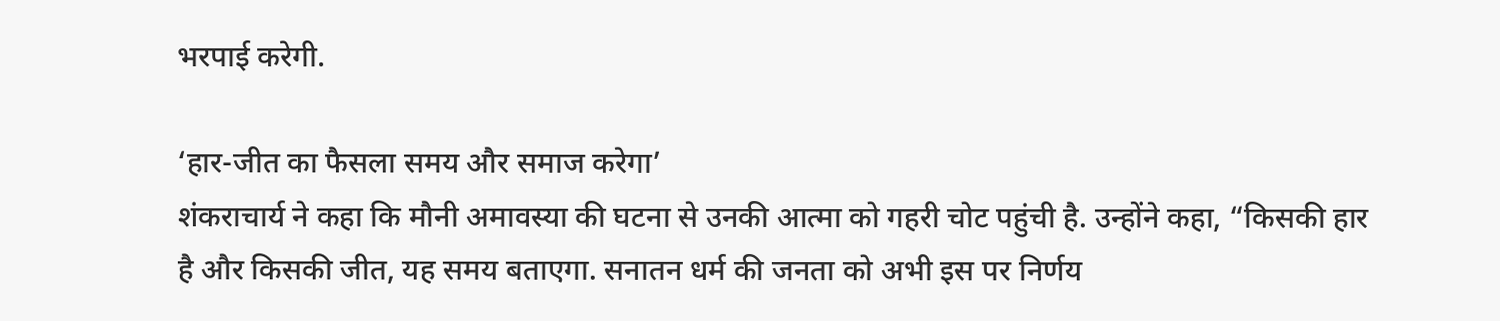भरपाई करेगी.

‘हार-जीत का फैसला समय और समाज करेगा’
शंकराचार्य ने कहा कि मौनी अमावस्या की घटना से उनकी आत्मा को गहरी चोट पहुंची है. उन्होंने कहा, “किसकी हार है और किसकी जीत, यह समय बताएगा. सनातन धर्म की जनता को अभी इस पर निर्णय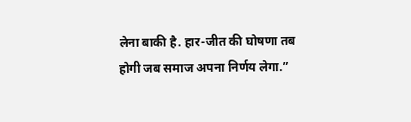लेना बाकी है. हार-जीत की घोषणा तब होगी जब समाज अपना निर्णय लेगा.”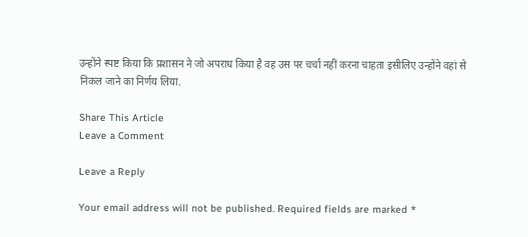उन्होंने स्पष्ट किया कि प्रशासन ने जो अपराध किया है वह उस पर चर्चा नहीं करना चाहता इसीलिए उन्होंने वहां से निकल जाने का निर्णय लिया.

Share This Article
Leave a Comment

Leave a Reply

Your email address will not be published. Required fields are marked *